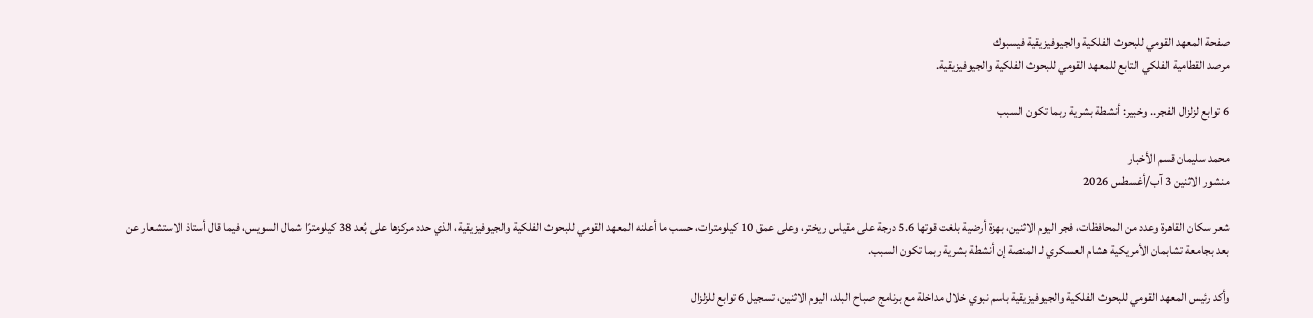صفحة المعهد القومي للبحوث الفلكية والجيوفيزيقية فيسبوك
مرصد القطامية الفلكي التابع للمعهد القومي للبحوث الفلكية والجيوفيزيقية.

6 توابع لزلزال الفجر.. وخبير: أنشطة بشرية ربما تكون السبب

محمد سليمان قسم الأخبار
منشور الاثنين 3 آب/أغسطس 2026

شعر سكان القاهرة وعدد من المحافظات، فجر اليوم الاثنين، بهزة أرضية بلغت قوتها 5.6 درجة على مقياس ريختر، وعلى عمق 10 كيلومترات، حسب ما أعلنه المعهد القومي للبحوث الفلكية والجيوفيزيقية، الذي حدد مركزها على بُعد 38 كيلومترًا شمال السويس، فيما قال أستاذ الاستشعار عن بعد بجامعة تشابمان الأمريكية هشام العسكري لـ المنصة إن أنشطة بشرية ربما تكون السبب.

وأكد رئيس المعهد القومي للبحوث الفلكية والجيوفيزيقية باسم نبوي خلال مداخلة مع برنامج صباح البلد، اليوم الاثنين، تسجيل 6 توابع للزلزال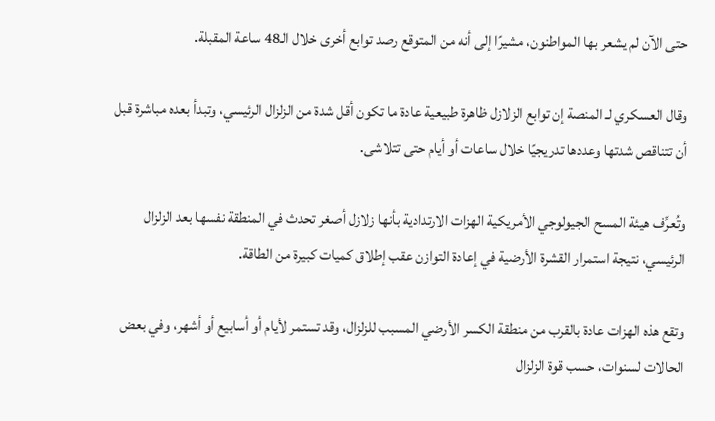حتى الآن لم يشعر بها المواطنون، مشيرًا إلى أنه من المتوقع رصد توابع أخرى خلال الـ48 ساعة المقبلة.

وقال العسكري لـ المنصة إن توابع الزلازل ظاهرة طبيعية عادة ما تكون أقل شدة من الزلزال الرئيسي، وتبدأ بعده مباشرة قبل أن تتناقص شدتها وعددها تدريجيًا خلال ساعات أو أيام حتى تتلاشى.

وتُعرِّف هيئة المسح الجيولوجي الأمريكية الهزات الارتدادية بأنها زلازل أصغر تحدث في المنطقة نفسها بعد الزلزال الرئيسي، نتيجة استمرار القشرة الأرضية في إعادة التوازن عقب إطلاق كميات كبيرة من الطاقة.

وتقع هذه الهزات عادة بالقرب من منطقة الكسر الأرضي المسبب للزلزال، وقد تستمر لأيام أو أسابيع أو أشهر، وفي بعض الحالات لسنوات، حسب قوة الزلزال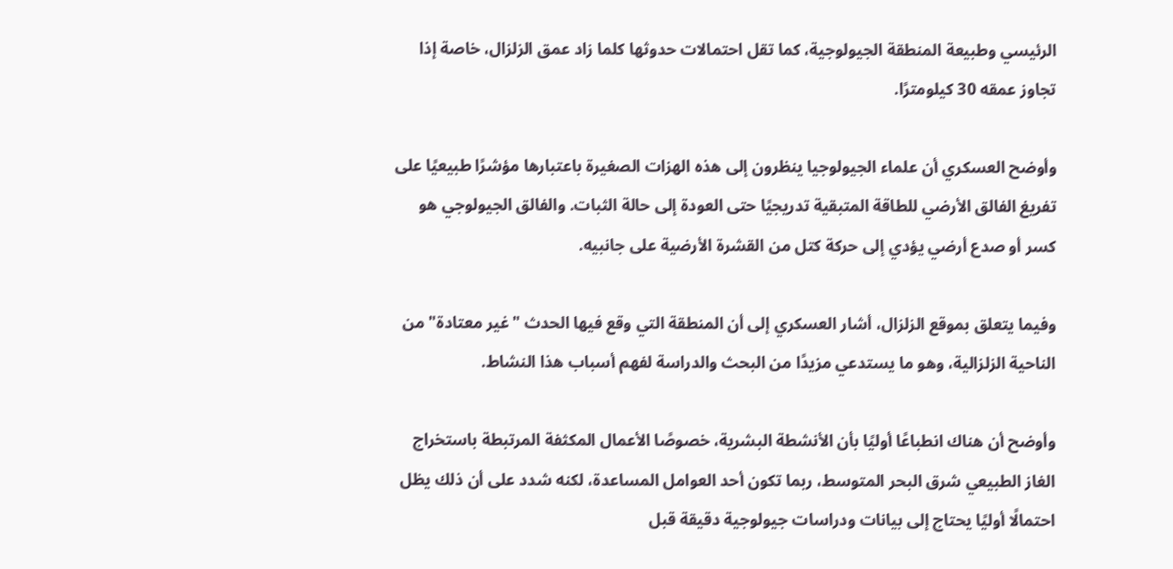الرئيسي وطبيعة المنطقة الجيولوجية، كما تقل احتمالات حدوثها كلما زاد عمق الزلزال، خاصة إذا تجاوز عمقه 30 كيلومترًا.

وأوضح العسكري أن علماء الجيولوجيا ينظرون إلى هذه الهزات الصغيرة باعتبارها مؤشرًا طبيعيًا على تفريغ الفالق الأرضي للطاقة المتبقية تدريجيًا حتى العودة إلى حالة الثبات. والفالق الجيولوجي هو كسر أو صدع أرضي يؤدي إلى حركة كتل من القشرة الأرضية على جانبيه.

وفيما يتعلق بموقع الزلزال، أشار العسكري إلى أن المنطقة التي وقع فيها الحدث "غير معتادة" من الناحية الزلزالية، وهو ما يستدعي مزيدًا من البحث والدراسة لفهم أسباب هذا النشاط.

وأوضح أن هناك انطباعًا أوليًا بأن الأنشطة البشرية، خصوصًا الأعمال المكثفة المرتبطة باستخراج الغاز الطبيعي شرق البحر المتوسط، ربما تكون أحد العوامل المساعدة، لكنه شدد على أن ذلك يظل احتمالًا أوليًا يحتاج إلى بيانات ودراسات جيولوجية دقيقة قبل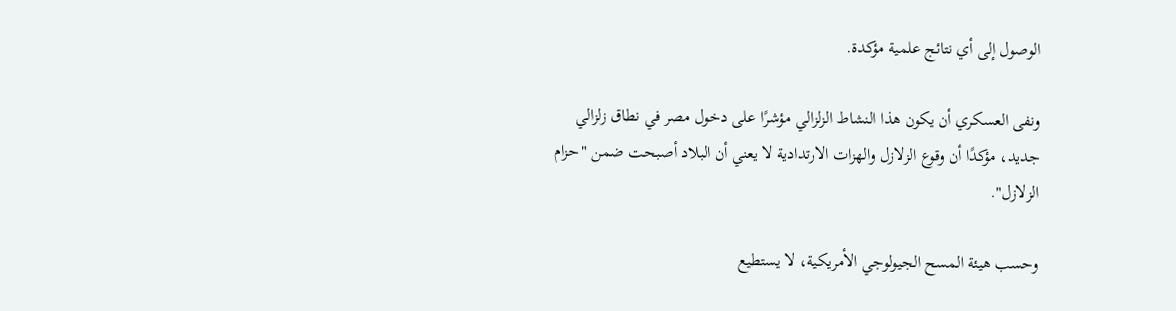الوصول إلى أي نتائج علمية مؤكدة.

ونفى العسكري أن يكون هذا النشاط الزلزالي مؤشرًا على دخول مصر في نطاق زلزالي جديد، مؤكدًا أن وقوع الزلازل والهزات الارتدادية لا يعني أن البلاد أصبحت ضمن "حزام الزلازل".

وحسب هيئة المسح الجيولوجي الأمريكية، لا يستطيع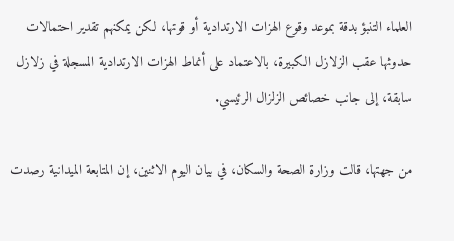العلماء التنبؤ بدقة بموعد وقوع الهزات الارتدادية أو قوتها، لكن يمكنهم تقدير احتمالات حدوثها عقب الزلازل الكبيرة، بالاعتماد على أنماط الهزات الارتدادية المسجلة في زلازل سابقة، إلى جانب خصائص الزلزال الرئيسي.

من جهتها، قالت وزارة الصحة والسكان، في بيان اليوم الاثنين، إن المتابعة الميدانية رصدت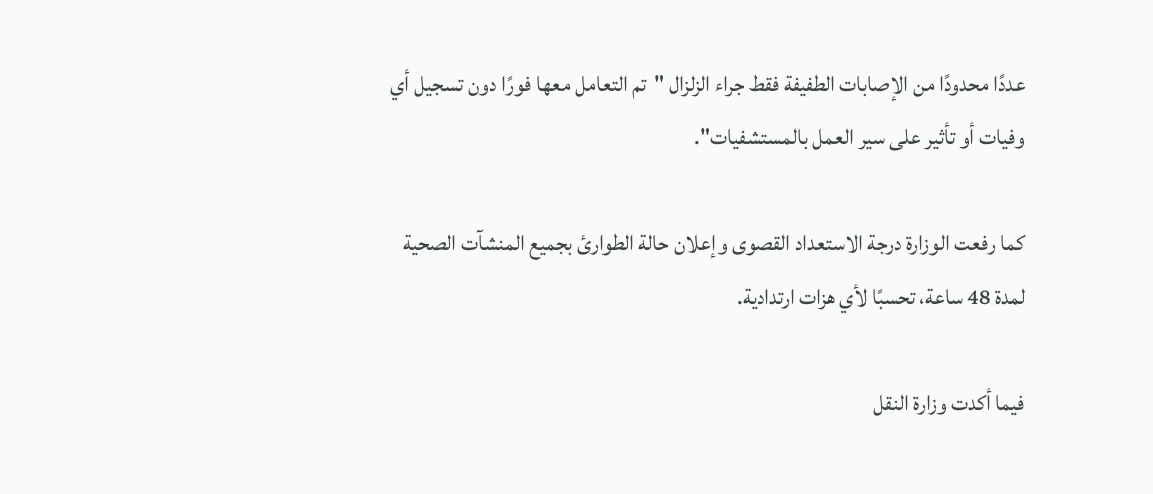عددًا محدودًا من الإصابات الطفيفة فقط جراء الزلزال "تم التعامل معها فورًا دون تسجيل أي وفيات أو تأثير على سير العمل بالمستشفيات".

كما رفعت الوزارة درجة الاستعداد القصوى وإعلان حالة الطوارئ بجميع المنشآت الصحية لمدة 48 ساعة، تحسبًا لأي هزات ارتدادية.

فيما أكدت وزارة النقل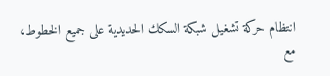انتظام حركة تشغيل شبكة السكك الحديدية على جميع الخطوط، مع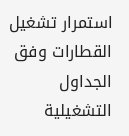استمرار تشغيل القطارات وفق الجداول التشغيلية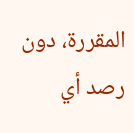المقررة، دون رصد أي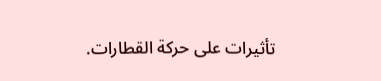تأثيرات على حركة القطارات.